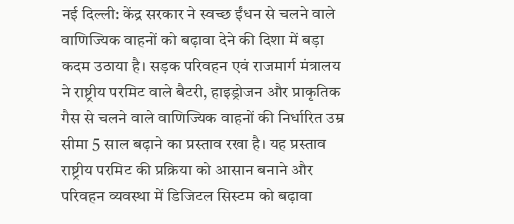नई दिल्ली: केंद्र सरकार ने स्वच्छ ईंधन से चलने वाले वाणिज्यिक वाहनों को बढ़ावा देने की दिशा में बड़ा कदम उठाया है। सड़क परिवहन एवं राजमार्ग मंत्रालय ने राष्ट्रीय परमिट वाले बैटरी, हाइड्रोजन और प्राकृतिक गैस से चलने वाले वाणिज्यिक वाहनों की निर्धारित उम्र सीमा 5 साल बढ़ाने का प्रस्ताव रखा है। यह प्रस्ताव राष्ट्रीय परमिट की प्रक्रिया को आसान बनाने और परिवहन व्यवस्था में डिजिटल सिस्टम को बढ़ावा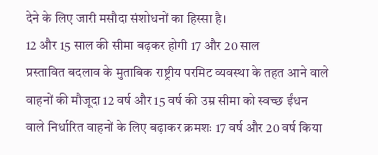देने के लिए जारी मसौदा संशोधनों का हिस्सा है।
12 और 15 साल की सीमा बढ़कर होगी 17 और 20 साल
प्रस्तावित बदलाव के मुताबिक राष्ट्रीय परमिट व्यवस्था के तहत आने वाले वाहनों की मौजूदा 12 वर्ष और 15 वर्ष की उम्र सीमा को स्वच्छ ईंधन वाले निर्धारित वाहनों के लिए बढ़ाकर क्रमशः 17 वर्ष और 20 वर्ष किया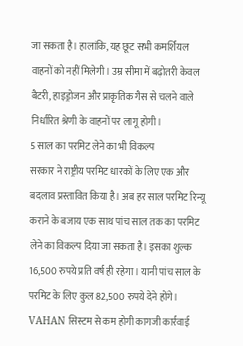जा सकता है। हालांकि, यह छूट सभी कमर्शियल वाहनों को नहीं मिलेगी। उम्र सीमा में बढ़ोतरी केवल बैटरी, हाइड्रोजन और प्राकृतिक गैस से चलने वाले निर्धारित श्रेणी के वाहनों पर लागू होगी।
5 साल का परमिट लेने का भी विकल्प
सरकार ने राष्ट्रीय परमिट धारकों के लिए एक और बदलाव प्रस्तावित किया है। अब हर साल परमिट रिन्यू कराने के बजाय एक साथ पांच साल तक का परमिट लेने का विकल्प दिया जा सकता है। इसका शुल्क 16,500 रुपये प्रति वर्ष ही रहेगा। यानी पांच साल के परमिट के लिए कुल 82,500 रुपये देने होंगे।
VAHAN सिस्टम से कम होगी कागजी कार्रवाई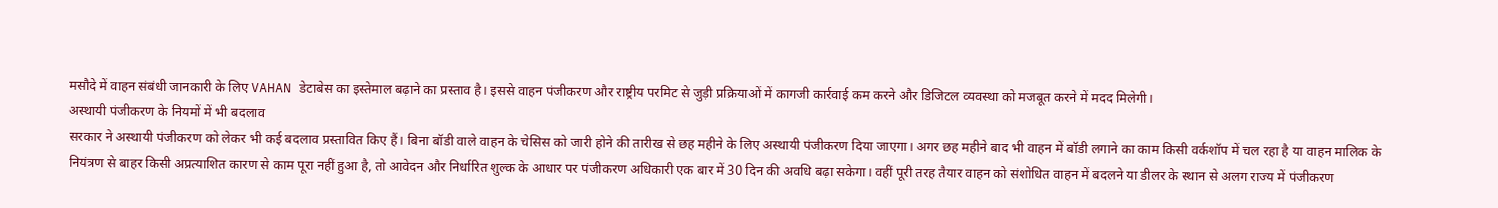मसौदे में वाहन संबंधी जानकारी के लिए VAHAN डेटाबेस का इस्तेमाल बढ़ाने का प्रस्ताव है। इससे वाहन पंजीकरण और राष्ट्रीय परमिट से जुड़ी प्रक्रियाओं में कागजी कार्रवाई कम करने और डिजिटल व्यवस्था को मजबूत करने में मदद मिलेगी।
अस्थायी पंजीकरण के नियमों में भी बदलाव
सरकार ने अस्थायी पंजीकरण को लेकर भी कई बदलाव प्रस्तावित किए हैं। बिना बॉडी वाले वाहन के चेसिस को जारी होने की तारीख से छह महीने के लिए अस्थायी पंजीकरण दिया जाएगा। अगर छह महीने बाद भी वाहन में बॉडी लगाने का काम किसी वर्कशॉप में चल रहा है या वाहन मालिक के नियंत्रण से बाहर किसी अप्रत्याशित कारण से काम पूरा नहीं हुआ है, तो आवेदन और निर्धारित शुल्क के आधार पर पंजीकरण अधिकारी एक बार में 30 दिन की अवधि बढ़ा सकेगा। वहीं पूरी तरह तैयार वाहन को संशोधित वाहन में बदलने या डीलर के स्थान से अलग राज्य में पंजीकरण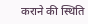कराने की स्थिति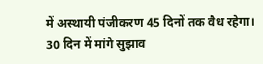में अस्थायी पंजीकरण 45 दिनों तक वैध रहेगा।
30 दिन में मांगे सुझाव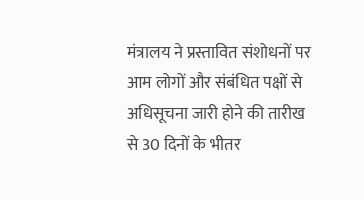मंत्रालय ने प्रस्तावित संशोधनों पर आम लोगों और संबंधित पक्षों से अधिसूचना जारी होने की तारीख से 30 दिनों के भीतर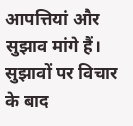आपत्तियां और सुझाव मांगे हैं। सुझावों पर विचार के बाद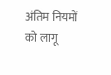अंतिम नियमों को लागू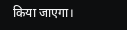किया जाएगा।